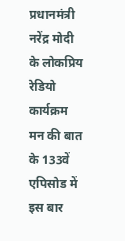प्रधानमंत्री नरेंद्र मोदी के लोकप्रिय रेडियो कार्यक्रम मन की बात के 133वें एपिसोड में इस बार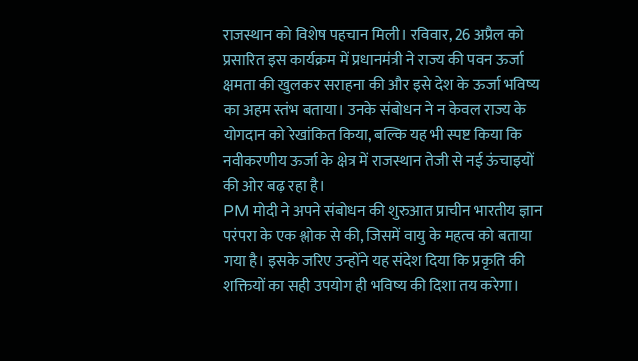राजस्थान को विशेष पहचान मिली। रविवार, 26 अप्रैल को प्रसारित इस कार्यक्रम में प्रधानमंत्री ने राज्य की पवन ऊर्जा क्षमता की खुलकर सराहना की और इसे देश के ऊर्जा भविष्य का अहम स्तंभ बताया। उनके संबोधन ने न केवल राज्य के योगदान को रेखांकित किया, बल्कि यह भी स्पष्ट किया कि नवीकरणीय ऊर्जा के क्षेत्र में राजस्थान तेजी से नई ऊंचाइयों की ओर बढ़ रहा है।
PM मोदी ने अपने संबोधन की शुरुआत प्राचीन भारतीय ज्ञान परंपरा के एक श्लोक से की, जिसमें वायु के महत्व को बताया गया है। इसके जरिए उन्होंने यह संदेश दिया कि प्रकृति की शक्तियों का सही उपयोग ही भविष्य की दिशा तय करेगा।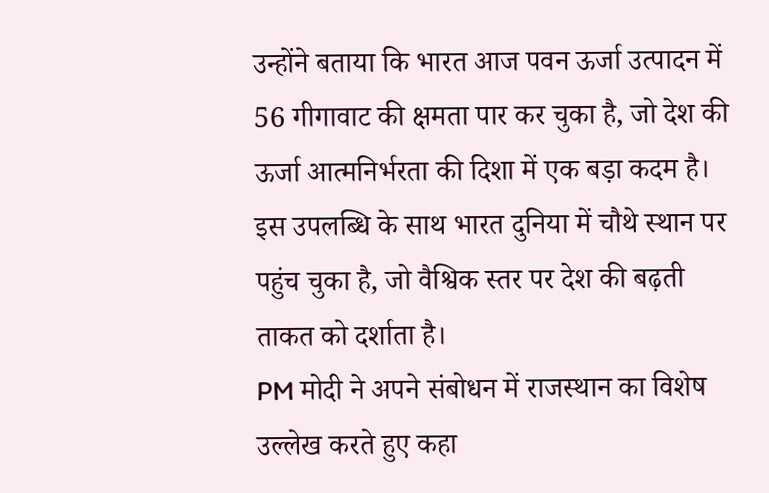उन्होंने बताया कि भारत आज पवन ऊर्जा उत्पादन में 56 गीगावाट की क्षमता पार कर चुका है, जो देश की ऊर्जा आत्मनिर्भरता की दिशा में एक बड़ा कदम है। इस उपलब्धि के साथ भारत दुनिया में चौथे स्थान पर पहुंच चुका है, जो वैश्विक स्तर पर देश की बढ़ती ताकत को दर्शाता है।
PM मोदी ने अपने संबोधन में राजस्थान का विशेष उल्लेख करते हुए कहा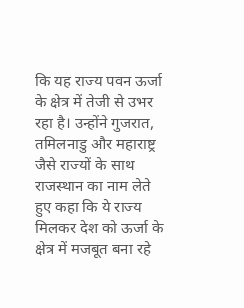कि यह राज्य पवन ऊर्जा के क्षेत्र में तेजी से उभर रहा है। उन्होंने गुजरात, तमिलनाडु और महाराष्ट्र जैसे राज्यों के साथ राजस्थान का नाम लेते हुए कहा कि ये राज्य मिलकर देश को ऊर्जा के क्षेत्र में मजबूत बना रहे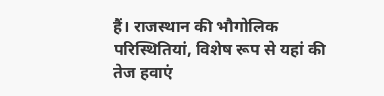हैं। राजस्थान की भौगोलिक परिस्थितियां, विशेष रूप से यहां की तेज हवाएं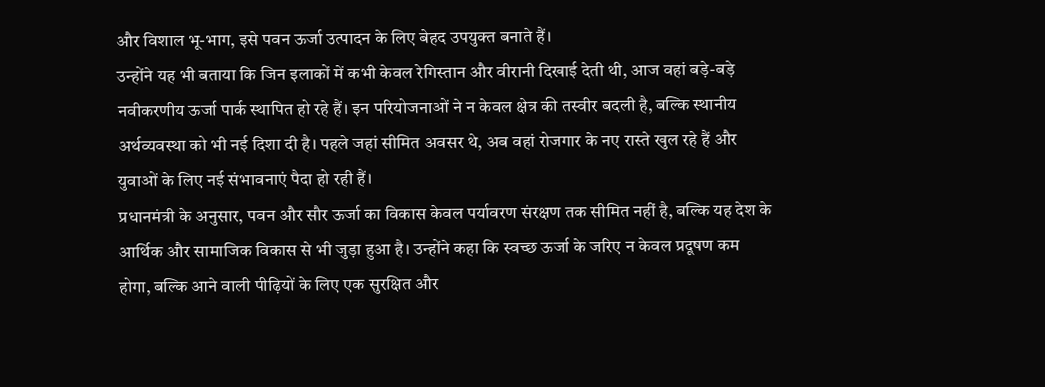और विशाल भू-भाग, इसे पवन ऊर्जा उत्पादन के लिए बेहद उपयुक्त बनाते हैं।
उन्होंने यह भी बताया कि जिन इलाकों में कभी केवल रेगिस्तान और वीरानी दिखाई देती थी, आज वहां बड़े-बड़े नवीकरणीय ऊर्जा पार्क स्थापित हो रहे हैं। इन परियोजनाओं ने न केवल क्षेत्र की तस्वीर बदली है, बल्कि स्थानीय अर्थव्यवस्था को भी नई दिशा दी है। पहले जहां सीमित अवसर थे, अब वहां रोजगार के नए रास्ते खुल रहे हैं और युवाओं के लिए नई संभावनाएं पैदा हो रही हैं।
प्रधानमंत्री के अनुसार, पवन और सौर ऊर्जा का विकास केवल पर्यावरण संरक्षण तक सीमित नहीं है, बल्कि यह देश के आर्थिक और सामाजिक विकास से भी जुड़ा हुआ है। उन्होंने कहा कि स्वच्छ ऊर्जा के जरिए न केवल प्रदूषण कम होगा, बल्कि आने वाली पीढ़ियों के लिए एक सुरक्षित और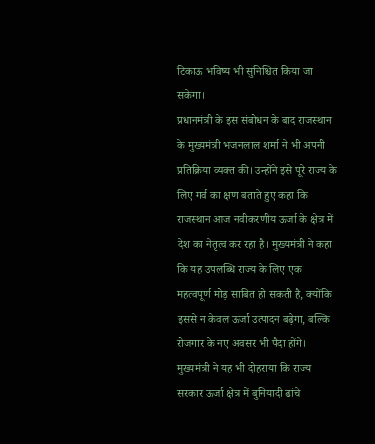टिकाऊ भविष्य भी सुनिश्चित किया जा सकेगा।
प्रधानमंत्री के इस संबोधन के बाद राजस्थान के मुख्यमंत्री भजनलाल शर्मा ने भी अपनी प्रतिक्रिया व्यक्त की। उन्होंने इसे पूरे राज्य के लिए गर्व का क्षण बताते हुए कहा कि राजस्थान आज नवीकरणीय ऊर्जा के क्षेत्र में देश का नेतृत्व कर रहा है। मुख्यमंत्री ने कहा कि यह उपलब्धि राज्य के लिए एक महत्वपूर्ण मोड़ साबित हो सकती है, क्योंकि इससे न केवल ऊर्जा उत्पादन बढ़ेगा, बल्कि रोजगार के नए अवसर भी पैदा होंगे।
मुख्यमंत्री ने यह भी दोहराया कि राज्य सरकार ऊर्जा क्षेत्र में बुनियादी ढांचे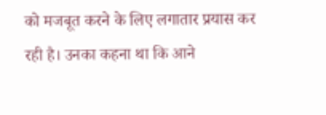को मजबूत करने के लिए लगातार प्रयास कर रही है। उनका कहना था कि आने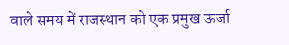वाले समय में राजस्थान को एक प्रमुख ऊर्जा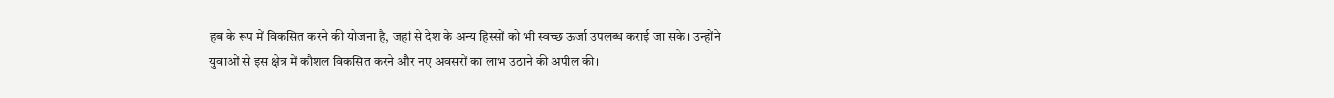हब के रूप में विकसित करने की योजना है, जहां से देश के अन्य हिस्सों को भी स्वच्छ ऊर्जा उपलब्ध कराई जा सके। उन्होंने युवाओं से इस क्षेत्र में कौशल विकसित करने और नए अवसरों का लाभ उठाने की अपील की।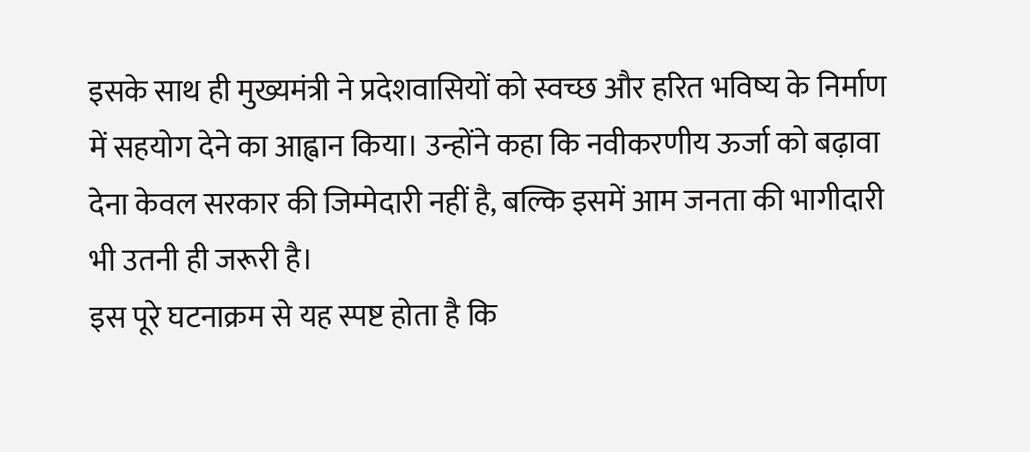इसके साथ ही मुख्यमंत्री ने प्रदेशवासियों को स्वच्छ और हरित भविष्य के निर्माण में सहयोग देने का आह्वान किया। उन्होंने कहा कि नवीकरणीय ऊर्जा को बढ़ावा देना केवल सरकार की जिम्मेदारी नहीं है, बल्कि इसमें आम जनता की भागीदारी भी उतनी ही जरूरी है।
इस पूरे घटनाक्रम से यह स्पष्ट होता है कि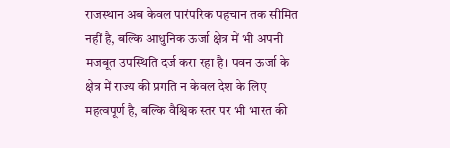राजस्थान अब केवल पारंपरिक पहचान तक सीमित नहीं है, बल्कि आधुनिक ऊर्जा क्षेत्र में भी अपनी मजबूत उपस्थिति दर्ज करा रहा है। पवन ऊर्जा के क्षेत्र में राज्य की प्रगति न केवल देश के लिए महत्वपूर्ण है, बल्कि वैश्विक स्तर पर भी भारत की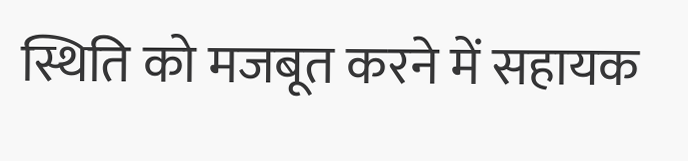स्थिति को मजबूत करने में सहायक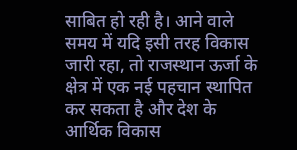साबित हो रही है। आने वाले समय में यदि इसी तरह विकास जारी रहा, तो राजस्थान ऊर्जा के क्षेत्र में एक नई पहचान स्थापित कर सकता है और देश के आर्थिक विकास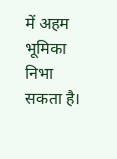में अहम भूमिका निभा सकता है।